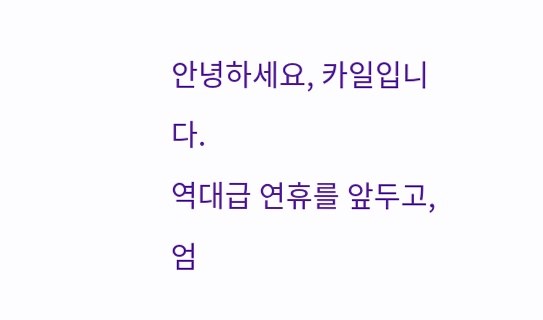안녕하세요, 카일입니다.
역대급 연휴를 앞두고, 엄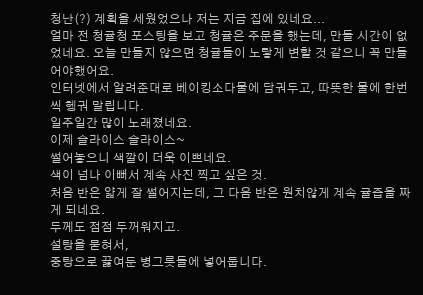청난(?) 계획을 세웠었으나 저는 지금 집에 있네요...
얼마 전 청귤청 포스팅을 보고 청귤은 주문을 했는데, 만들 시간이 없었네요. 오늘 만들지 않으면 청귤들이 노랗게 변할 것 같으니 꼭 만들어야했어요.
인터넷에서 알려준대로 베이킹소다물에 담궈두고, 따뜻한 물에 한번씩 헹궈 말립니다.
일주일간 많이 노래졌네요.
이제 슬라이스 슬라이스~
썰어놓으니 색깔이 더욱 이쁘네요.
색이 넘나 이뻐서 계속 사진 찍고 싶은 것.
처음 반은 얇게 잘 썰어지는데, 그 다음 반은 원치않게 계속 귤즙을 짜게 되네요.
두께도 점점 두꺼워지고.
설탕을 묻혀서,
중탕으로 끓여둔 병그릇들에 넣어둡니다.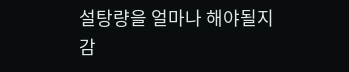설탕량을 얼마나 해야될지 감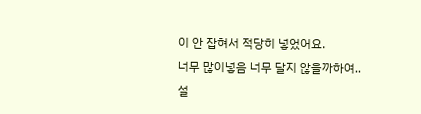이 안 잡혀서 적당히 넣었어요.
너무 많이넣음 너무 달지 않을까하여..
설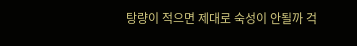탕량이 적으면 제대로 숙성이 안될까 걱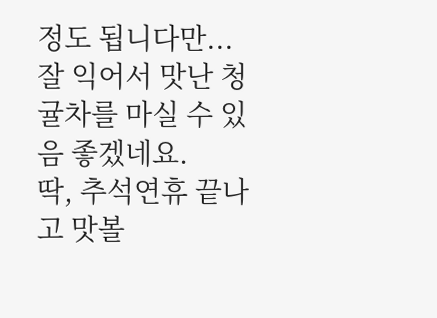정도 됩니다만...
잘 익어서 맛난 청귤차를 마실 수 있음 좋겠네요.
딱, 추석연휴 끝나고 맛볼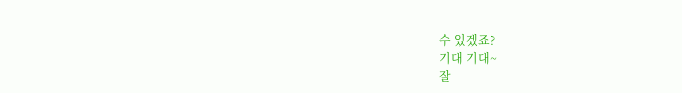수 있겠죠?
기대 기대~
잘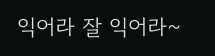익어라 잘 익어라~